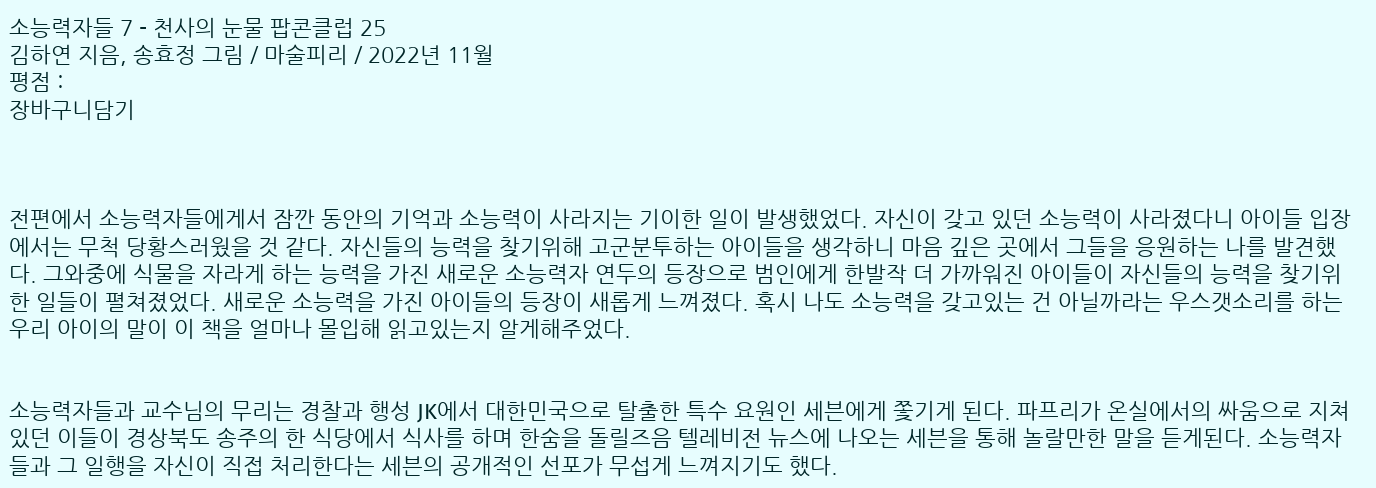소능력자들 7 - 천사의 눈물 팝콘클럽 25
김하연 지음, 송효정 그림 / 마술피리 / 2022년 11월
평점 :
장바구니담기



전편에서 소능력자들에게서 잠깐 동안의 기억과 소능력이 사라지는 기이한 일이 발생했었다. 자신이 갖고 있던 소능력이 사라졌다니 아이들 입장에서는 무척 당황스러웠을 것 같다. 자신들의 능력을 찾기위해 고군분투하는 아이들을 생각하니 마음 깊은 곳에서 그들을 응원하는 나를 발견했다. 그와중에 식물을 자라게 하는 능력을 가진 새로운 소능력자 연두의 등장으로 범인에게 한발작 더 가까워진 아이들이 자신들의 능력을 찾기위한 일들이 펼쳐졌었다. 새로운 소능력을 가진 아이들의 등장이 새롭게 느껴졌다. 혹시 나도 소능력을 갖고있는 건 아닐까라는 우스갯소리를 하는 우리 아이의 말이 이 책을 얼마나 몰입해 읽고있는지 알게해주었다.


소능력자들과 교수님의 무리는 경찰과 행성 JK에서 대한민국으로 탈출한 특수 요원인 세븐에게 쫓기게 된다. 파프리가 온실에서의 싸움으로 지쳐있던 이들이 경상북도 송주의 한 식당에서 식사를 하며 한숨을 돌릴즈음 텔레비전 뉴스에 나오는 세븐을 통해 놀랄만한 말을 듣게된다. 소능력자들과 그 일행을 자신이 직접 처리한다는 세븐의 공개적인 선포가 무섭게 느껴지기도 했다.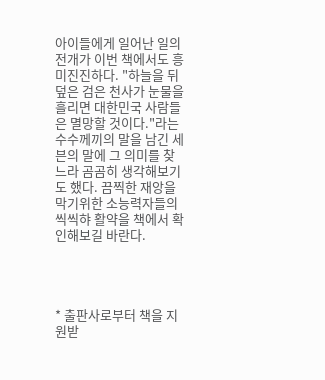아이들에게 일어난 일의 전개가 이번 책에서도 흥미진진하다. "하늘을 뒤덮은 검은 천사가 눈물을 흘리면 대한민국 사람들은 멸망할 것이다."라는 수수께끼의 말을 남긴 세븐의 말에 그 의미를 찾느라 곰곰히 생각해보기도 했다. 끔찍한 재앙을 막기위한 소능력자들의 씩씩햐 활약을 책에서 확인해보길 바란다.




* 출판사로부터 책을 지원받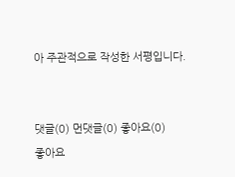아 주관적으로 작성한 서평입니다.


댓글(0) 먼댓글(0) 좋아요(0)
좋아요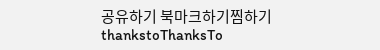공유하기 북마크하기찜하기 thankstoThanksTo